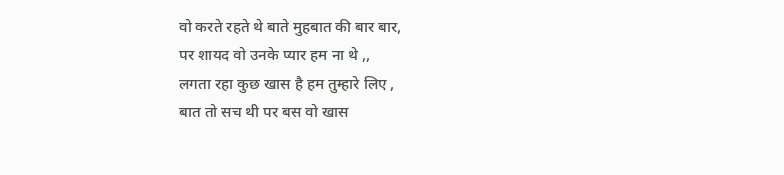वो करते रहते थे बाते मुहबात की बार बार,
पर शायद वो उनके प्यार हम ना थे ,,
लगता रहा कुछ खास है हम तुम्हारे लिए ,
बात तो सच थी पर बस वो खास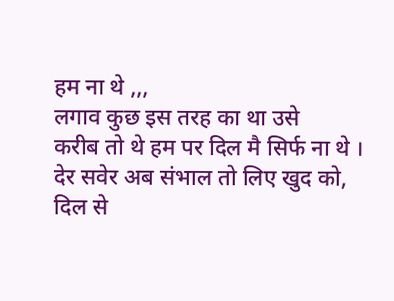हम ना थे ,,,
लगाव कुछ इस तरह का था उसे
करीब तो थे हम पर दिल मै सिर्फ ना थे ।
देर सवेर अब संभाल तो लिए खुद को,
दिल से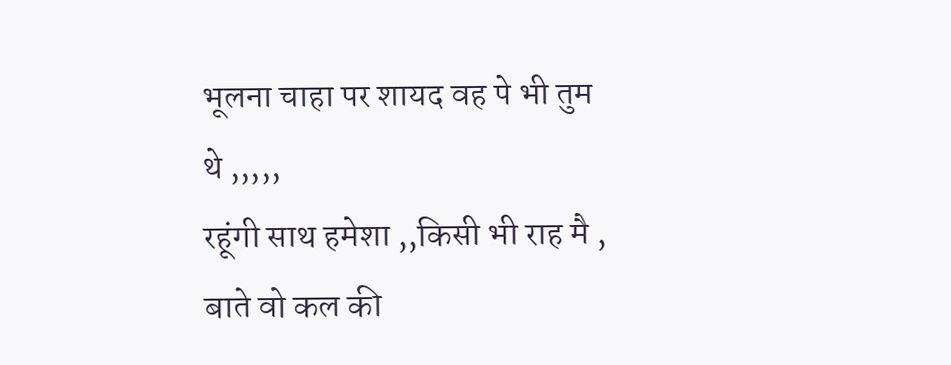भूलना चाहा पर शायद वह पे भी तुम थे ,,,,,
रहूंगी साथ हमेशा ,,किसी भी राह मै ,
बाते वो कल की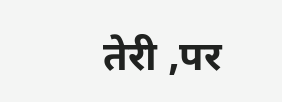तेरी ,पर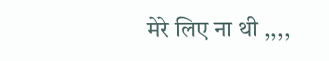मेरे लिए ना थी ,,,,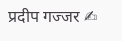प्रदीप गज्जर ✍